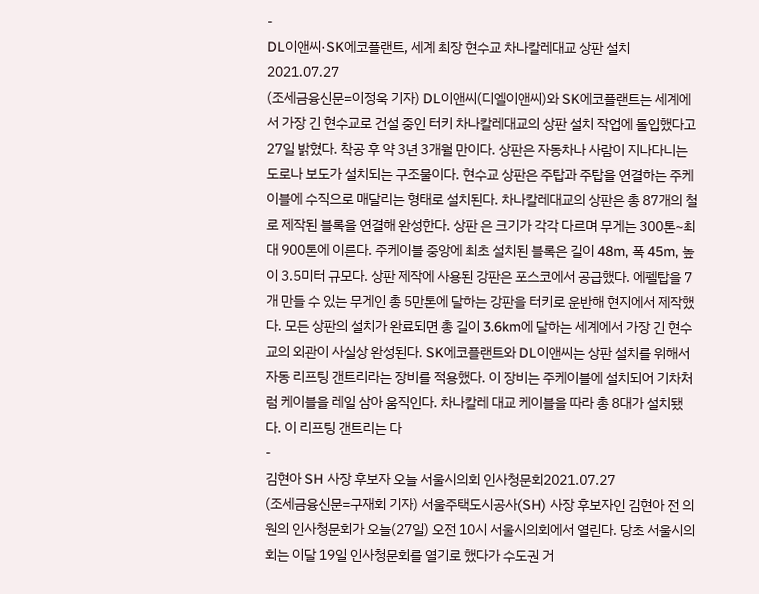-
DL이앤씨·SK에코플랜트, 세계 최장 현수교 차나칼레대교 상판 설치2021.07.27
(조세금융신문=이정욱 기자) DL이앤씨(디엘이앤씨)와 SK에코플랜트는 세계에서 가장 긴 현수교로 건설 중인 터키 차나칼레대교의 상판 설치 작업에 돌입했다고 27일 밝혔다. 착공 후 약 3년 3개월 만이다. 상판은 자동차나 사람이 지나다니는 도로나 보도가 설치되는 구조물이다. 현수교 상판은 주탑과 주탑을 연결하는 주케이블에 수직으로 매달리는 형태로 설치된다. 차나칼레대교의 상판은 총 87개의 철로 제작된 블록을 연결해 완성한다. 상판 은 크기가 각각 다르며 무게는 300톤~최대 900톤에 이른다. 주케이블 중앙에 최초 설치된 블록은 길이 48m, 폭 45m, 높이 3.5미터 규모다. 상판 제작에 사용된 강판은 포스코에서 공급했다. 에펠탑을 7개 만들 수 있는 무게인 총 5만톤에 달하는 강판을 터키로 운반해 현지에서 제작했다. 모든 상판의 설치가 완료되면 총 길이 3.6km에 달하는 세계에서 가장 긴 현수교의 외관이 사실상 완성된다. SK에코플랜트와 DL이앤씨는 상판 설치를 위해서 자동 리프팅 갠트리라는 장비를 적용했다. 이 장비는 주케이블에 설치되어 기차처럼 케이블을 레일 삼아 움직인다. 차나칼레 대교 케이블을 따라 총 8대가 설치됐다. 이 리프팅 갠트리는 다
-
김현아 SH 사장 후보자 오늘 서울시의회 인사청문회2021.07.27
(조세금융신문=구재회 기자) 서울주택도시공사(SH) 사장 후보자인 김현아 전 의원의 인사청문회가 오늘(27일) 오전 10시 서울시의회에서 열린다. 당초 서울시의회는 이달 19일 인사청문회를 열기로 했다가 수도권 거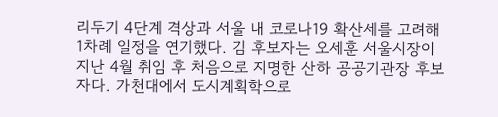리두기 4단계 격상과 서울 내 코로나19 확산세를 고려해 1차례 일정을 연기했다. 김 후보자는 오세훈 서울시장이 지난 4월 취임 후 처음으로 지명한 산하 공공기관장 후보자다. 가천대에서 도시계획학으로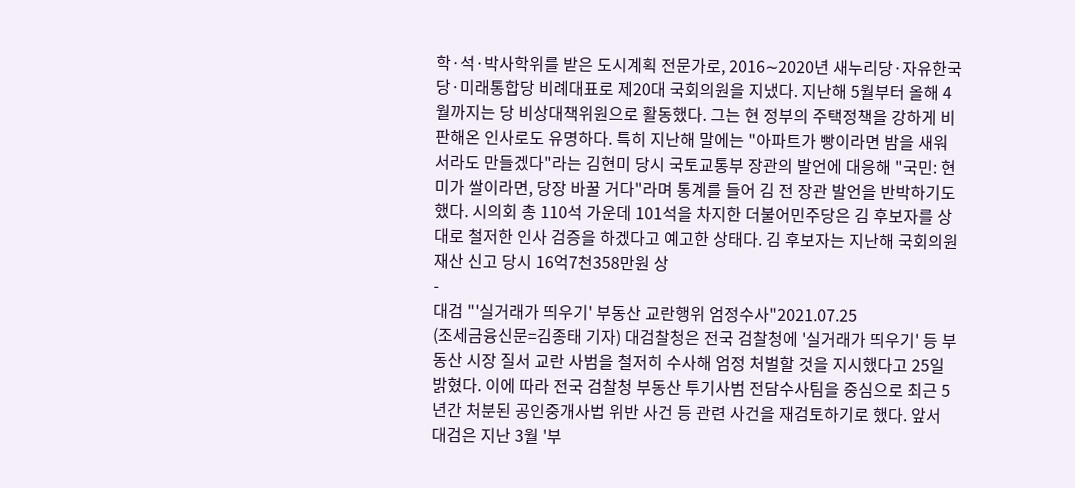학·석·박사학위를 받은 도시계획 전문가로, 2016∼2020년 새누리당·자유한국당·미래통합당 비례대표로 제20대 국회의원을 지냈다. 지난해 5월부터 올해 4월까지는 당 비상대책위원으로 활동했다. 그는 현 정부의 주택정책을 강하게 비판해온 인사로도 유명하다. 특히 지난해 말에는 "아파트가 빵이라면 밤을 새워서라도 만들겠다"라는 김현미 당시 국토교통부 장관의 발언에 대응해 "국민: 현미가 쌀이라면, 당장 바꿀 거다"라며 통계를 들어 김 전 장관 발언을 반박하기도 했다. 시의회 총 110석 가운데 101석을 차지한 더불어민주당은 김 후보자를 상대로 철저한 인사 검증을 하겠다고 예고한 상태다. 김 후보자는 지난해 국회의원 재산 신고 당시 16억7천358만원 상
-
대검 "'실거래가 띄우기' 부동산 교란행위 엄정수사"2021.07.25
(조세금융신문=김종태 기자) 대검찰청은 전국 검찰청에 '실거래가 띄우기' 등 부동산 시장 질서 교란 사범을 철저히 수사해 엄정 처벌할 것을 지시했다고 25일 밝혔다. 이에 따라 전국 검찰청 부동산 투기사범 전담수사팀을 중심으로 최근 5년간 처분된 공인중개사법 위반 사건 등 관련 사건을 재검토하기로 했다. 앞서 대검은 지난 3월 '부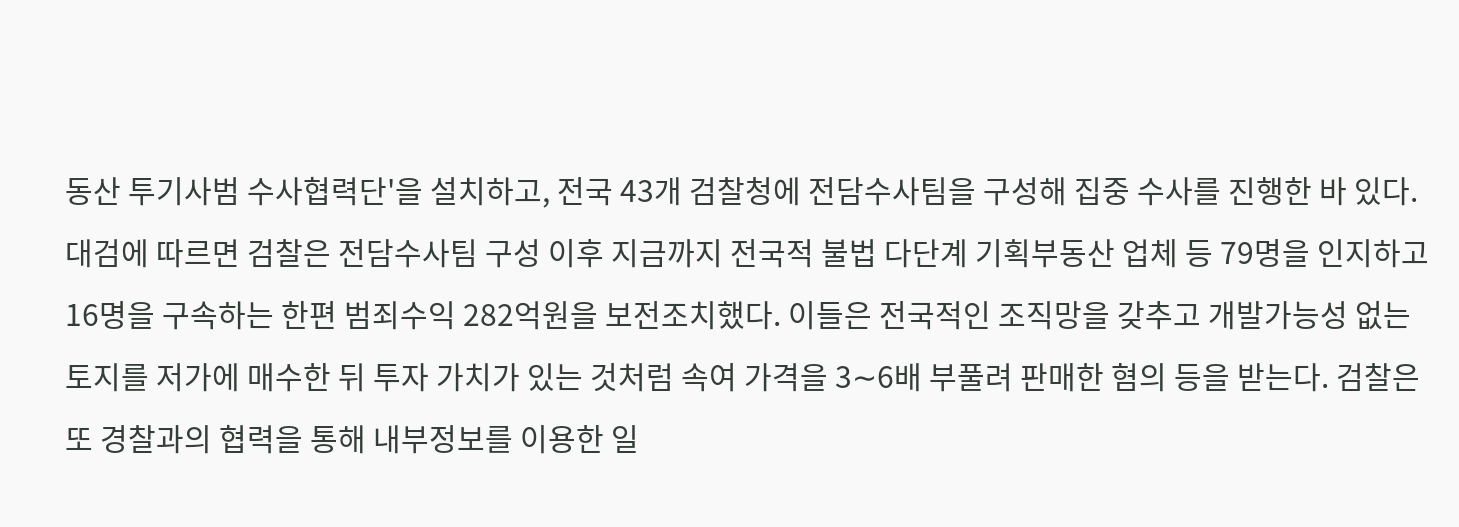동산 투기사범 수사협력단'을 설치하고, 전국 43개 검찰청에 전담수사팀을 구성해 집중 수사를 진행한 바 있다. 대검에 따르면 검찰은 전담수사팀 구성 이후 지금까지 전국적 불법 다단계 기획부동산 업체 등 79명을 인지하고 16명을 구속하는 한편 범죄수익 282억원을 보전조치했다. 이들은 전국적인 조직망을 갖추고 개발가능성 없는 토지를 저가에 매수한 뒤 투자 가치가 있는 것처럼 속여 가격을 3∼6배 부풀려 판매한 혐의 등을 받는다. 검찰은 또 경찰과의 협력을 통해 내부정보를 이용한 일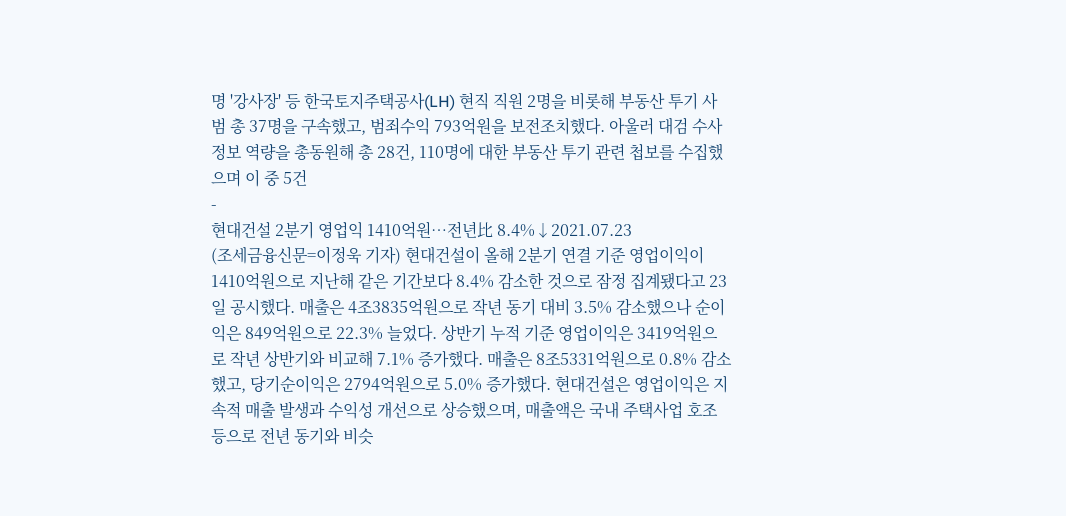명 '강사장' 등 한국토지주택공사(LH) 현직 직원 2명을 비롯해 부동산 투기 사범 총 37명을 구속했고, 범죄수익 793억원을 보전조치했다. 아울러 대검 수사정보 역량을 총동원해 총 28건, 110명에 대한 부동산 투기 관련 첩보를 수집했으며 이 중 5건
-
현대건설 2분기 영업익 1410억원…전년比 8.4%↓2021.07.23
(조세금융신문=이정욱 기자) 현대건설이 올해 2분기 연결 기준 영업이익이 1410억원으로 지난해 같은 기간보다 8.4% 감소한 것으로 잠정 집계됐다고 23일 공시했다. 매출은 4조3835억원으로 작년 동기 대비 3.5% 감소했으나 순이익은 849억원으로 22.3% 늘었다. 상반기 누적 기준 영업이익은 3419억원으로 작년 상반기와 비교해 7.1% 증가했다. 매출은 8조5331억원으로 0.8% 감소했고, 당기순이익은 2794억원으로 5.0% 증가했다. 현대건설은 영업이익은 지속적 매출 발생과 수익성 개선으로 상승했으며, 매출액은 국내 주택사업 호조 등으로 전년 동기와 비슷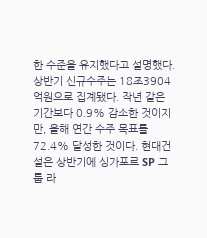한 수준을 유지했다고 설명했다. 상반기 신규수주는 18조3904억원으로 집계됐다. 작년 같은 기간보다 0.9% 감소한 것이지만, 올해 연간 수주 목표를 72.4% 달성한 것이다. 현대건설은 상반기에 싱가포르 SP 그룹 라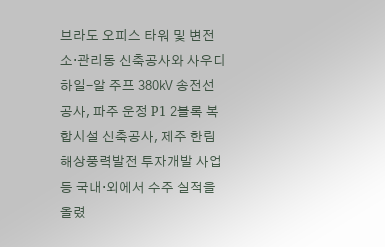브라도 오피스 타워 및 변전소·관리동 신축공사와 사우디 하일-알 주프 380㎸ 송전선 공사, 파주 운정 P1 2블록 복합시설 신축공사, 제주 한림 해상풍력발전 투자개발 사업 등 국내·외에서 수주 실적을 올렸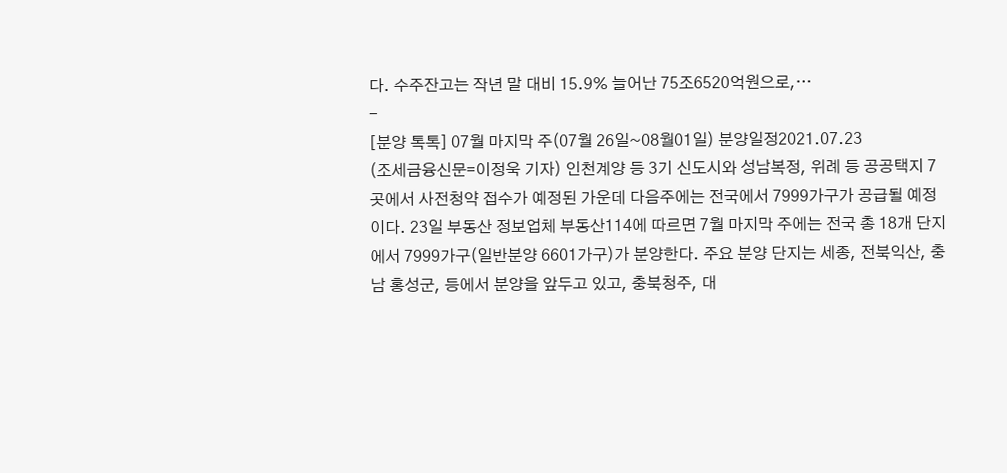다. 수주잔고는 작년 말 대비 15.9% 늘어난 75조6520억원으로,…
-
[분양 톡톡] 07월 마지막 주(07월 26일~08월01일) 분양일정2021.07.23
(조세금융신문=이정욱 기자) 인천계양 등 3기 신도시와 성남복정, 위례 등 공공택지 7곳에서 사전청약 접수가 예정된 가운데 다음주에는 전국에서 7999가구가 공급될 예정이다. 23일 부동산 정보업체 부동산114에 따르면 7월 마지막 주에는 전국 총 18개 단지에서 7999가구(일반분양 6601가구)가 분양한다. 주요 분양 단지는 세종, 전북익산, 충남 홍성군, 등에서 분양을 앞두고 있고, 충북청주, 대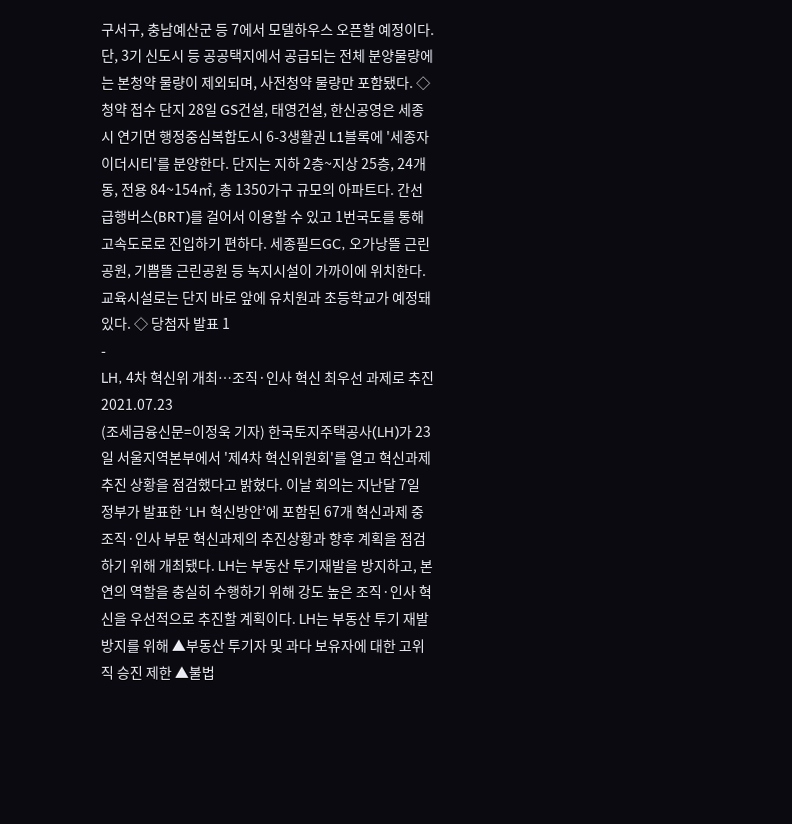구서구, 충남예산군 등 7에서 모델하우스 오픈할 예정이다. 단, 3기 신도시 등 공공택지에서 공급되는 전체 분양물량에는 본청약 물량이 제외되며, 사전청약 물량만 포함됐다. ◇ 청약 접수 단지 28일 GS건설, 태영건설, 한신공영은 세종시 연기면 행정중심복합도시 6-3생활권 L1블록에 '세종자이더시티'를 분양한다. 단지는 지하 2층~지상 25층, 24개동, 전용 84~154㎡, 총 1350가구 규모의 아파트다. 간선급행버스(BRT)를 걸어서 이용할 수 있고 1번국도를 통해 고속도로로 진입하기 편하다. 세종필드GC, 오가낭뜰 근린공원, 기쁨뜰 근린공원 등 녹지시설이 가까이에 위치한다. 교육시설로는 단지 바로 앞에 유치원과 초등학교가 예정돼 있다. ◇ 당첨자 발표 1
-
LH, 4차 혁신위 개최…조직·인사 혁신 최우선 과제로 추진2021.07.23
(조세금융신문=이정욱 기자) 한국토지주택공사(LH)가 23일 서울지역본부에서 '제4차 혁신위원회'를 열고 혁신과제 추진 상황을 점검했다고 밝혔다. 이날 회의는 지난달 7일 정부가 발표한 ‘LH 혁신방안’에 포함된 67개 혁신과제 중 조직·인사 부문 혁신과제의 추진상황과 향후 계획을 점검하기 위해 개최됐다. LH는 부동산 투기재발을 방지하고, 본연의 역할을 충실히 수행하기 위해 강도 높은 조직·인사 혁신을 우선적으로 추진할 계획이다. LH는 부동산 투기 재발 방지를 위해 ▲부동산 투기자 및 과다 보유자에 대한 고위직 승진 제한 ▲불법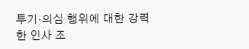투기·의심 행위에 대한 강력한 인사 조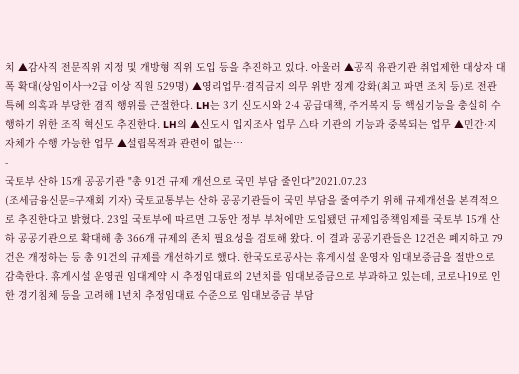치 ▲감사직 전문직위 지정 및 개방형 직위 도입 등을 추진하고 있다. 아울러 ▲공직 유관기관 취업제한 대상자 대폭 확대(상임이사→2급 이상 직원 529명) ▲영리업무·겸직금지 의무 위반 징계 강화(최고 파면 조치 등)로 전관특혜 의혹과 부당한 겸직 행위를 근절한다. LH는 3기 신도시와 2·4 공급대책, 주거복지 등 핵심기능을 충실히 수행하기 위한 조직 혁신도 추진한다. LH의 ▲신도시 입지조사 업무 △타 기관의 기능과 중복되는 업무 ▲민간·지자체가 수행 가능한 업무 ▲설립목적과 관련이 없는…
-
국토부 산하 15개 공공기관 "총 91건 규제 개선으로 국민 부담 줄인다"2021.07.23
(조세금융신문=구재회 기자) 국토교통부는 산하 공공기관들이 국민 부담을 줄여주기 위해 규제개선을 본격적으로 추진한다고 밝혔다. 23일 국토부에 따르면 그동안 정부 부처에만 도입됐던 규제입증책임제를 국토부 15개 산하 공공기관으로 확대해 총 366개 규제의 존치 필요성을 검토해 왔다. 이 결과 공공기관들은 12건은 폐지하고 79건은 개정하는 등 총 91건의 규제를 개선하기로 했다. 한국도로공사는 휴게시설 운영자 임대보증금을 절반으로 감축한다. 휴게시설 운영권 임대계약 시 추정임대료의 2년치를 임대보증금으로 부과하고 있는데, 코로나19로 인한 경기침체 등을 고려해 1년치 추정임대료 수준으로 임대보증금 부담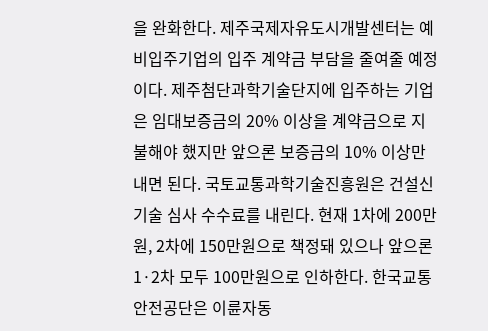을 완화한다. 제주국제자유도시개발센터는 예비입주기업의 입주 계약금 부담을 줄여줄 예정이다. 제주첨단과학기술단지에 입주하는 기업은 임대보증금의 20% 이상을 계약금으로 지불해야 했지만 앞으론 보증금의 10% 이상만 내면 된다. 국토교통과학기술진흥원은 건설신기술 심사 수수료를 내린다. 현재 1차에 200만원, 2차에 150만원으로 책정돼 있으나 앞으론 1·2차 모두 100만원으로 인하한다. 한국교통안전공단은 이륜자동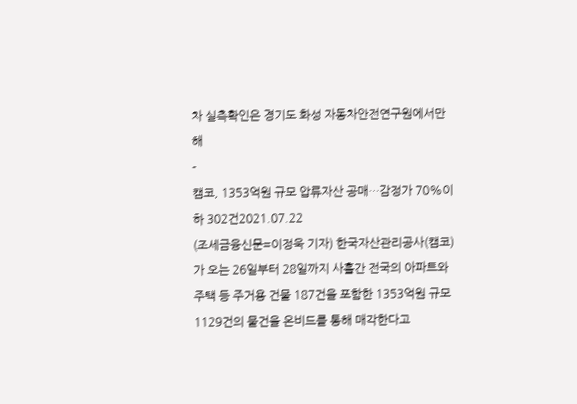차 실측확인은 경기도 화성 자동차안전연구원에서만 해
-
캠코, 1353억원 규모 압류자산 공매…감정가 70%이하 302건2021.07.22
(조세금융신문=이정욱 기자) 한국자산관리공사(캠코)가 오는 26일부터 28일까지 사흘간 전국의 아파트와 주택 등 주거용 건물 187건을 포함한 1353억원 규모 1129건의 물건을 온비드를 통해 매각한다고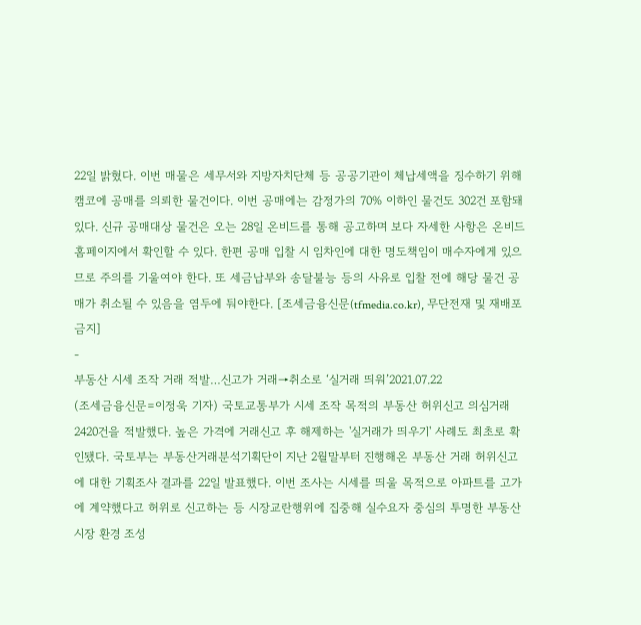22일 밝혔다. 이번 매물은 세무서와 지방자치단체 등 공공기관이 체납세액을 징수하기 위해 캠코에 공매를 의뢰한 물건이다. 이번 공매에는 감정가의 70% 이하인 물건도 302건 포함돼 있다. 신규 공매대상 물건은 오는 28일 온비드를 통해 공고하며 보다 자세한 사항은 온비드 홈페이지에서 확인할 수 있다. 한편 공매 입찰 시 임차인에 대한 명도책임이 매수자에게 있으므로 주의를 기울여야 한다. 또 세금납부와 송달불능 등의 사유로 입찰 전에 해당 물건 공매가 취소될 수 있음을 염두에 둬야한다. [조세금융신문(tfmedia.co.kr), 무단전재 및 재배포 금지]
-
부동산 시세 조작 거래 적발…신고가 거래→취소로 ‘실거래 띄워’2021.07.22
(조세금융신문=이정욱 기자) 국토교통부가 시세 조작 목적의 부동산 허위신고 의심거래 2420건을 적발했다. 높은 가격에 거래신고 후 해제하는 '실거래가 띄우기' 사례도 최초로 확인됐다. 국토부는 부동산거래분석기획단이 지난 2월말부터 진행해온 부동산 거래 허위신고에 대한 기획조사 결과를 22일 발표했다. 이번 조사는 시세를 띄울 목적으로 아파트를 고가에 계약했다고 허위로 신고하는 등 시장교란행위에 집중해 실수요자 중심의 투명한 부동산 시장 환경 조성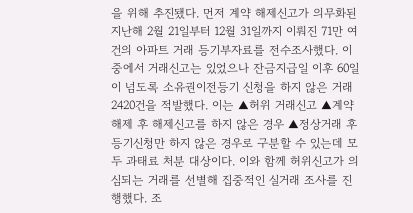을 위해 추진됐다. 먼저 계약 해제신고가 의무화된 지난해 2월 21일부터 12월 31일까지 이뤄진 71만 여건의 아파트 거래 등기부자료를 전수조사했다. 이 중에서 거래신고는 있었으나 잔금지급일 이후 60일이 넘도록 소유권이전등기 신청을 하지 않은 거래 2420건을 적발했다. 이는 ▲허위 거래신고 ▲계약 해제 후 해제신고를 하지 않은 경우 ▲정상거래 후 등기신청만 하지 않은 경우로 구분할 수 있는데 모두 과태료 처분 대상이다. 이와 함께 허위신고가 의심되는 거래를 선별해 집중적인 실거래 조사를 진행했다. 조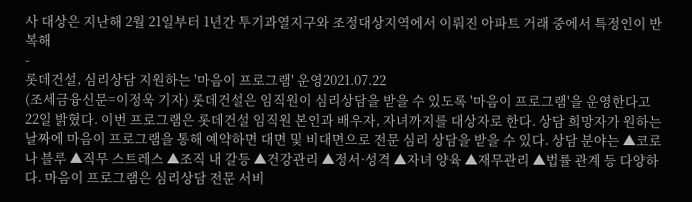사 대상은 지난해 2월 21일부터 1년간 투기과열지구와 조정대상지역에서 이뤄진 아파트 거래 중에서 특정인이 반복해
-
롯데건설, 심리상담 지원하는 '마음이 프로그램' 운영2021.07.22
(조세금융신문=이정욱 기자) 롯데건설은 임직원이 심리상담을 받을 수 있도록 '마음이 프로그램'을 운영한다고 22일 밝혔다. 이번 프로그램은 롯데건설 임직원 본인과 배우자, 자녀까지를 대상자로 한다. 상담 희망자가 원하는 날짜에 마음이 프로그램을 통해 예약하면 대면 및 비대면으로 전문 심리 상담을 받을 수 있다. 상담 분야는 ▲코로나 블루 ▲직무 스트레스 ▲조직 내 갈등 ▲건강관리 ▲정서·성격 ▲자녀 양육 ▲재무관리 ▲법률 관계 등 다양하다. 마음이 프로그램은 심리상담 전문 서비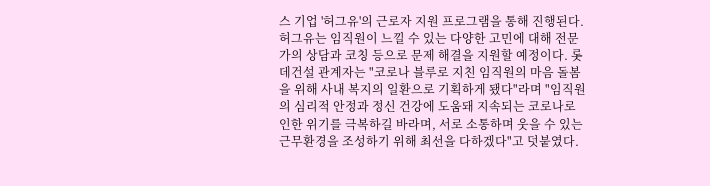스 기업 '허그유'의 근로자 지원 프로그램을 통해 진행된다. 허그유는 임직원이 느낄 수 있는 다양한 고민에 대해 전문가의 상담과 코칭 등으로 문제 해결을 지원할 예정이다. 롯데건설 관계자는 "코로나 블루로 지친 임직원의 마음 돌봄을 위해 사내 복지의 일환으로 기획하게 됐다"라며 "임직원의 심리적 안정과 정신 건강에 도움돼 지속되는 코로나로 인한 위기를 극복하길 바라며, 서로 소통하며 웃을 수 있는 근무환경을 조성하기 위해 최선을 다하겠다"고 덧붙였다.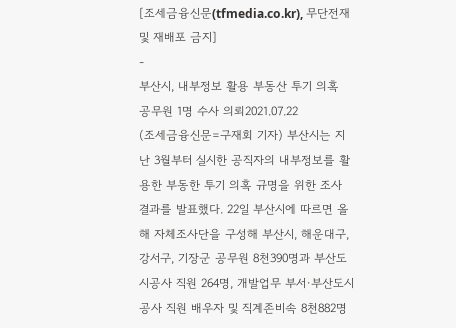[조세금융신문(tfmedia.co.kr), 무단전재 및 재배포 금지]
-
부산시, 내부정보 활용 부동산 투기 의혹 공무원 1명 수사 의뢰2021.07.22
(조세금융신문=구재회 기자) 부산시는 지난 3월부터 실시한 공직자의 내부정보를 활용한 부동한 투기 의혹 규명을 위한 조사 결과를 발표했다. 22일 부산시에 따르면 올해 자체조사단을 구성해 부산시, 해운대구, 강서구, 기장군 공무원 8천390명과 부산도시공사 직원 264명, 개발업무 부서·부산도시공사 직원 배우자 및 직계존비속 8천882명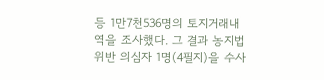등 1만7천536명의 토지거래내역을 조사했다. 그 결과 농지법 위반 의심자 1명(4필지)을 수사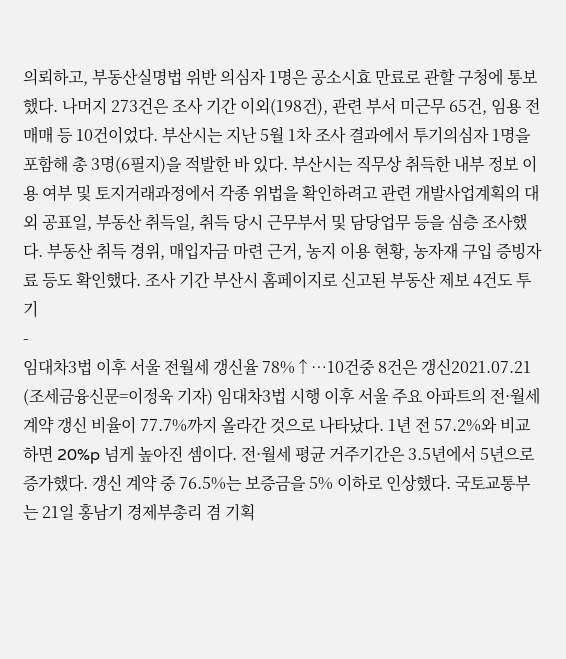의뢰하고, 부동산실명법 위반 의심자 1명은 공소시효 만료로 관할 구청에 통보했다. 나머지 273건은 조사 기간 이외(198건), 관련 부서 미근무 65건, 임용 전 매매 등 10건이었다. 부산시는 지난 5월 1차 조사 결과에서 투기의심자 1명을 포함해 총 3명(6필지)을 적발한 바 있다. 부산시는 직무상 취득한 내부 정보 이용 여부 및 토지거래과정에서 각종 위법을 확인하려고 관련 개발사업계획의 대외 공표일, 부동산 취득일, 취득 당시 근무부서 및 담당업무 등을 심층 조사했다. 부동산 취득 경위, 매입자금 마련 근거, 농지 이용 현황, 농자재 구입 증빙자료 등도 확인했다. 조사 기간 부산시 홈페이지로 신고된 부동산 제보 4건도 투기
-
임대차3법 이후 서울 전월세 갱신율 78%↑…10건중 8건은 갱신2021.07.21
(조세금융신문=이정욱 기자) 임대차3법 시행 이후 서울 주요 아파트의 전·월세 계약 갱신 비율이 77.7%까지 올라간 것으로 나타났다. 1년 전 57.2%와 비교하면 20%p 넘게 높아진 셈이다. 전·월세 평균 거주기간은 3.5년에서 5년으로 증가했다. 갱신 계약 중 76.5%는 보증금을 5% 이하로 인상했다. 국토교통부는 21일 홍남기 경제부총리 겸 기획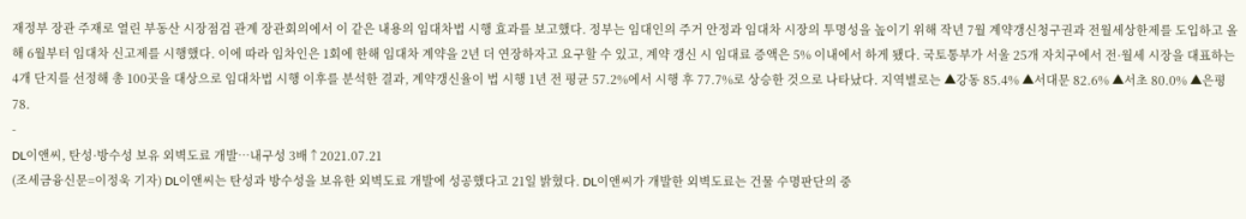재정부 장관 주재로 열린 부동산 시장점검 관계 장관회의에서 이 같은 내용의 임대차법 시행 효과를 보고했다. 정부는 임대인의 주거 안정과 임대차 시장의 투명성을 높이기 위해 작년 7월 계약갱신청구권과 전월세상한제를 도입하고 올해 6월부터 임대차 신고제를 시행했다. 이에 따라 임차인은 1회에 한해 임대차 계약을 2년 더 연장하자고 요구할 수 있고, 계약 갱신 시 임대료 증액은 5% 이내에서 하게 됐다. 국토통부가 서울 25개 자치구에서 전·월세 시장을 대표하는 4개 단지를 선정해 총 100곳을 대상으로 임대차법 시행 이후를 분석한 결과, 계약갱신율이 법 시행 1년 전 평균 57.2%에서 시행 후 77.7%로 상승한 것으로 나타났다. 지역별로는 ▲강동 85.4% ▲서대문 82.6% ▲서초 80.0% ▲은평 78.
-
DL이앤씨, 탄성·방수성 보유 외벽도료 개발…내구성 3배↑2021.07.21
(조세금융신문=이정욱 기자) DL이앤씨는 탄성과 방수성을 보유한 외벽도료 개발에 성공했다고 21일 밝혔다. DL이앤씨가 개발한 외벽도료는 건물 수명판단의 중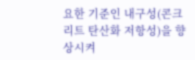요한 기준인 내구성(콘크리트 탄산화 저항성)을 향상시켜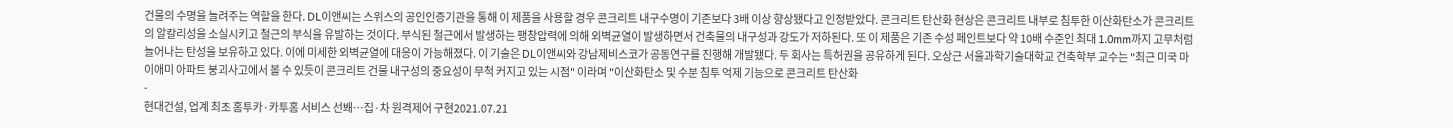건물의 수명을 늘려주는 역할을 한다. DL이앤씨는 스위스의 공인인증기관을 통해 이 제품을 사용할 경우 콘크리트 내구수명이 기존보다 3배 이상 향상됐다고 인정받았다. 콘크리트 탄산화 현상은 콘크리트 내부로 침투한 이산화탄소가 콘크리트의 알칼리성을 소실시키고 철근의 부식을 유발하는 것이다. 부식된 철근에서 발생하는 팽창압력에 의해 외벽균열이 발생하면서 건축물의 내구성과 강도가 저하된다. 또 이 제품은 기존 수성 페인트보다 약 10배 수준인 최대 1.0mm까지 고무처럼 늘어나는 탄성을 보유하고 있다. 이에 미세한 외벽균열에 대응이 가능해졌다. 이 기술은 DL이앤씨와 강남제비스코가 공동연구를 진행해 개발됐다. 두 회사는 특허권을 공유하게 된다. 오상근 서울과학기술대학교 건축학부 교수는 "최근 미국 마이애미 아파트 붕괴사고에서 볼 수 있듯이 콘크리트 건물 내구성의 중요성이 무척 커지고 있는 시점" 이라며 "이산화탄소 및 수분 침투 억제 기능으로 콘크리트 탄산화
-
현대건설, 업계 최초 홈투카·카투홈 서비스 선봬…집·차 원격제어 구현2021.07.21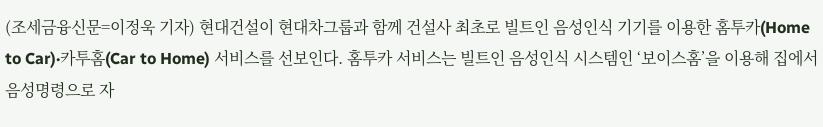(조세금융신문=이정욱 기자) 현대건설이 현대차그룹과 함께 건설사 최초로 빌트인 음성인식 기기를 이용한 홈투카(Home to Car)·카투홈(Car to Home) 서비스를 선보인다. 홈투카 서비스는 빌트인 음성인식 시스템인 ‘보이스홈’을 이용해 집에서 음성명령으로 자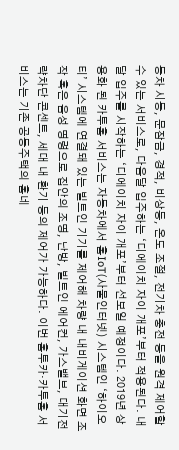동차 시동, 문잠금, 경적, 비상등, 온도 조절, 전기차 충전 등을 원격 제어할 수 있는 서비스로, 다음달 입주하는 ‘디에이치 자이 개포’부터 적용된다. 내달 입주를 시작하는 ‘디에이치 자이 개포’부터 선보일 예정이다. 2019년 상용화 된 카투홈 서비스는 자동차에서 홈IoT(사물인터넷) 시스템인 ‘하이오티’ 시스템에 연결돼 있는 빌트인 기기를 제어해 차량 내 내비게이션 화면 조작 혹은 음성 명령으로 집안의 조명, 난방, 빌트인 에어컨, 가스밸브, 대기전략차단 콘센트, 세대 내 환기 등의 제어가 가능하다. 이번 홈투카·카투홈 서비스는 기존 공동주택의 홈네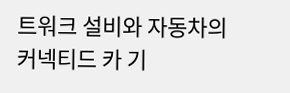트워크 설비와 자동차의 커넥티드 카 기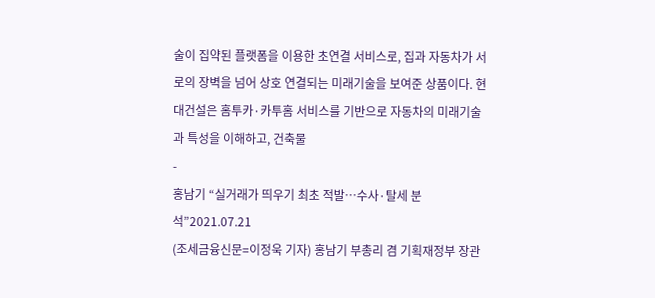술이 집약된 플랫폼을 이용한 초연결 서비스로, 집과 자동차가 서로의 장벽을 넘어 상호 연결되는 미래기술을 보여준 상품이다. 현대건설은 홈투카·카투홈 서비스를 기반으로 자동차의 미래기술과 특성을 이해하고, 건축물
-
홍남기 “실거래가 띄우기 최초 적발…수사·탈세 분석”2021.07.21
(조세금융신문=이정욱 기자) 홍남기 부총리 겸 기획재정부 장관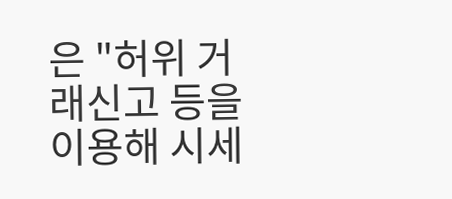은 "허위 거래신고 등을 이용해 시세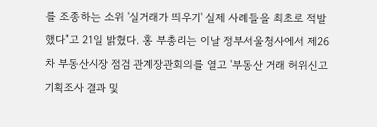를 조종하는 소위 '실거래가 띄우기' 실제 사례들을 최초로 적발했다"고 21일 밝혔다. 홍 부총리는 이날 정부서울청사에서 제26차 부동산시장 점검 관계장관회의를 열고 '부동산 거래 허위신고 기획조사 결과 및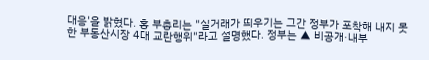대응'을 밝혔다. 홍 부총리는 "실거래가 띄우기는 그간 정부가 포착해 내지 못한 부동산시장 4대 교란행위"라고 설명했다. 정부는 ▲ 비공개·내부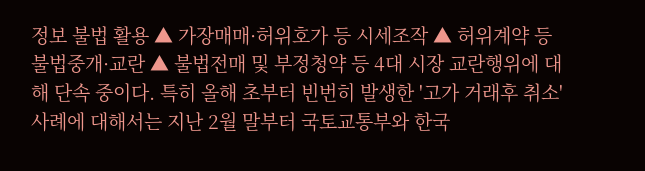정보 불법 활용 ▲ 가장매매·허위호가 등 시세조작 ▲ 허위계약 등 불법중개·교란 ▲ 불법전매 및 부정청약 등 4대 시장 교란행위에 대해 단속 중이다. 특히 올해 초부터 빈번히 발생한 '고가 거래후 취소' 사례에 대해서는 지난 2월 말부터 국토교통부와 한국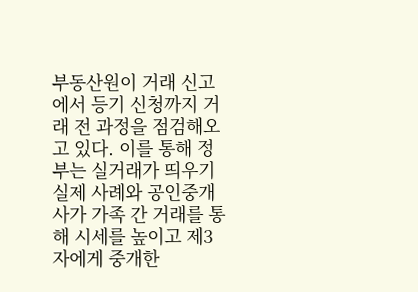부동산원이 거래 신고에서 등기 신청까지 거래 전 과정을 점검해오고 있다. 이를 통해 정부는 실거래가 띄우기 실제 사례와 공인중개사가 가족 간 거래를 통해 시세를 높이고 제3자에게 중개한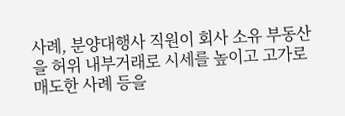사례, 분양대행사 직원이 회사 소유 부동산을 허위 내부거래로 시세를 높이고 고가로 매도한 사례 등을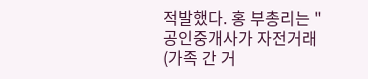적발했다. 홍 부총리는 "공인중개사가 자전거래(가족 간 거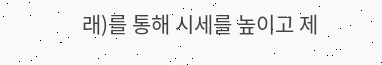래)를 통해 시세를 높이고 제